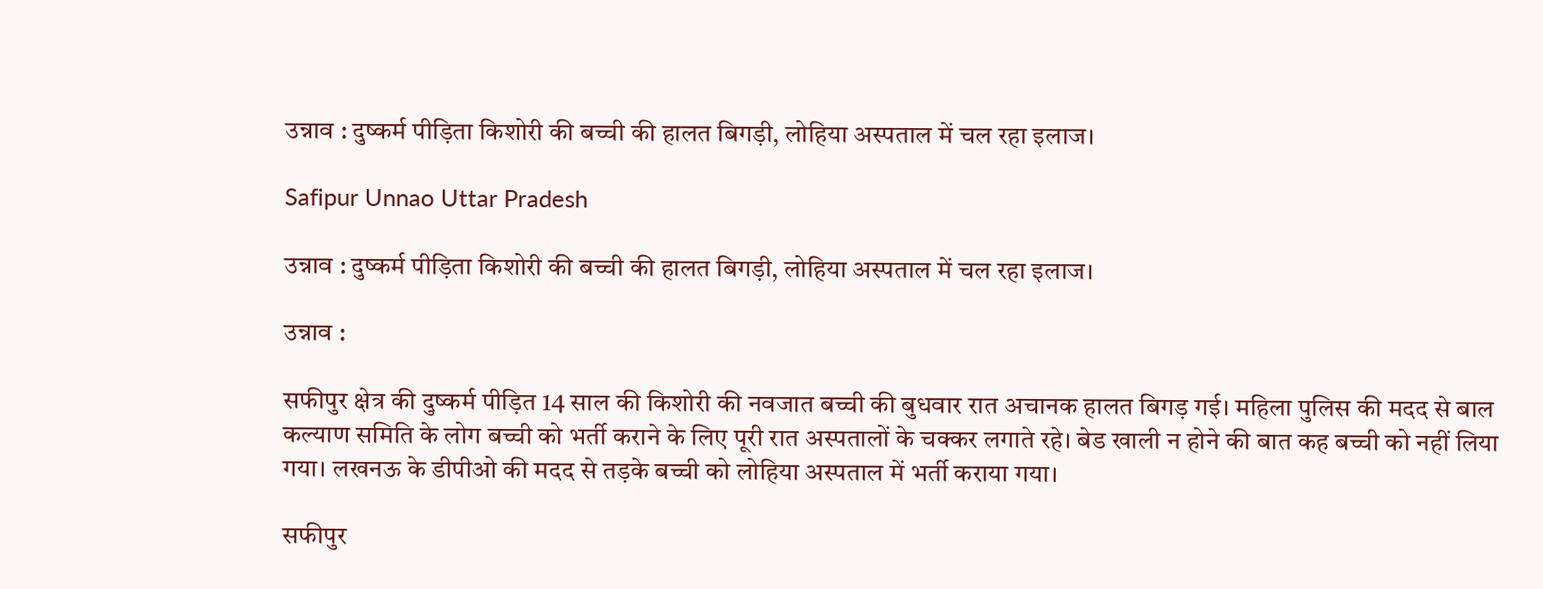उन्नाव : दुष्कर्म पीड़िता किशोरी की बच्ची की हालत बिगड़ी, लोहिया अस्पताल में चल रहा इलाज।

Safipur Unnao Uttar Pradesh

उन्नाव : दुष्कर्म पीड़िता किशोरी की बच्ची की हालत बिगड़ी, लोहिया अस्पताल में चल रहा इलाज।

उन्नाव :

सफीपुर क्षेत्र की दुष्कर्म पीड़ित 14 साल की किशोरी की नवजात बच्ची की बुधवार रात अचानक हालत बिगड़ गई। महिला पुलिस की मदद से बाल कल्याण समिति के लोग बच्ची को भर्ती कराने के लिए पूरी रात अस्पतालों के चक्कर लगाते रहे। बेड खाली न होने की बात कह बच्ची को नहीं लिया गया। लखनऊ के डीपीओ की मदद से तड़के बच्ची को लोहिया अस्पताल में भर्ती कराया गया।

सफीपुर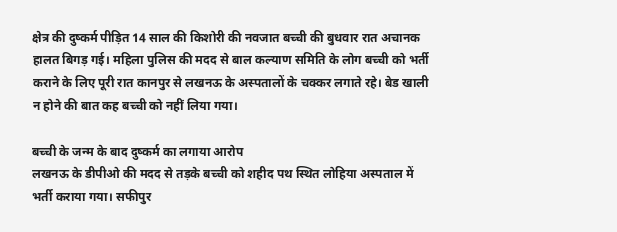क्षेत्र की दुष्कर्म पीड़ित 14 साल की किशोरी की नवजात बच्ची की बुधवार रात अचानक हालत बिगड़ गई। महिला पुलिस की मदद से बाल कल्याण समिति के लोग बच्ची को भर्ती कराने के लिए पूरी रात कानपुर से लखनऊ के अस्पतालों के चक्कर लगाते रहे। बेड खाली न होने की बात कह बच्ची को नहीं लिया गया।

बच्ची के जन्म के बाद दुष्कर्म का लगाया आरोप
लखनऊ के डीपीओ की मदद से तड़के बच्ची को शहीद पथ स्थित लोहिया अस्पताल में भर्ती कराया गया। सफीपुर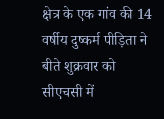क्षेत्र के एक गांव की 14 वर्षीय दुष्कर्म पीड़िता ने बीते शुक्रवार को सीएचसी में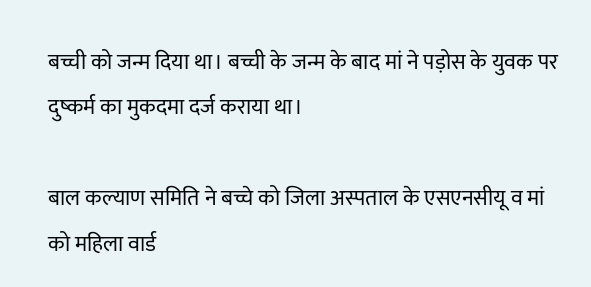बच्ची को जन्म दिया था। बच्ची के जन्म के बाद मां ने पड़ोस के युवक पर दुष्कर्म का मुकदमा दर्ज कराया था।

बाल कल्याण समिति ने बच्चे को जिला अस्पताल के एसएनसीयू व मां को महिला वार्ड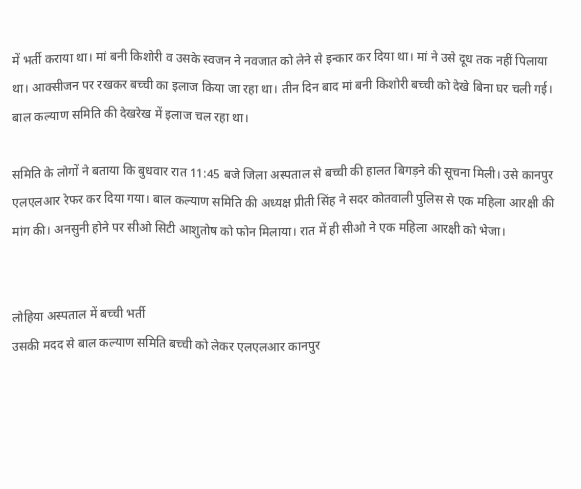में भर्ती कराया था। मां बनी किशोरी व उसके स्वजन ने नवजात को लेने से इन्कार कर दिया था। मां ने उसे दूध तक नहीं पिलाया था। आक्सीजन पर रखकर बच्ची का इलाज किया जा रहा था। तीन दिन बाद मां बनी किशोरी बच्ची को देखे बिना घर चली गई। बाल कल्याण समिति की देखरेख में इलाज चल रहा था।

समिति के लोगों ने बताया कि बुधवार रात 11:45 बजे जिला अस्पताल से बच्ची की हालत बिगड़ने की सूचना मिली। उसे कानपुर एलएलआर रेफर कर दिया गया। बाल कल्याण समिति की अध्यक्ष प्रीती सिंह ने सदर कोतवाली पुलिस से एक महिला आरक्षी की मांग की। अनसुनी होने पर सीओ सिटी आशुतोष को फोन मिलाया। रात में ही सीओ ने एक महिला आरक्षी को भेजा।


लोहिया अस्पताल में बच्ची भर्ती
उसकी मदद से बाल कल्याण समिति बच्ची को लेकर एलएलआर कानपुर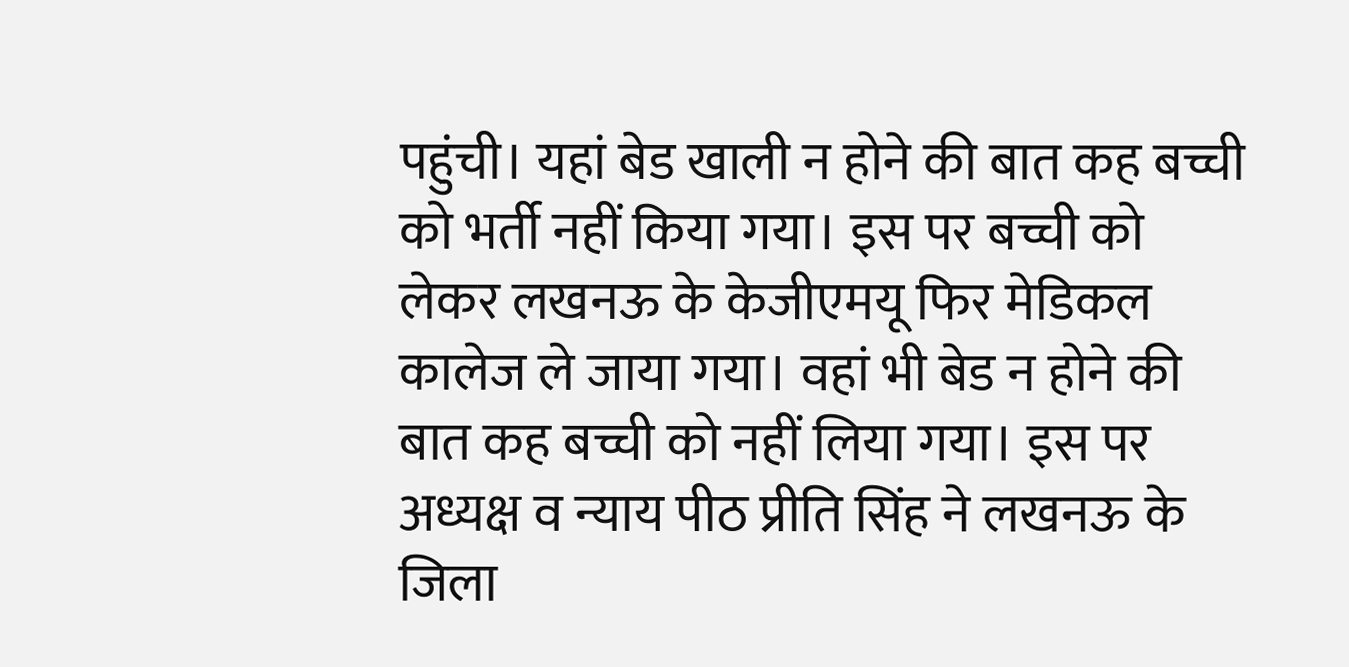पहुंची। यहां बेड खाली न होने की बात कह बच्ची को भर्ती नहीं किया गया। इस पर बच्ची को लेकर लखनऊ के केजीएमयू फिर मेडिकल कालेज ले जाया गया। वहां भी बेड न होने की बात कह बच्ची को नहीं लिया गया। इस पर अध्यक्ष व न्याय पीठ प्रीति सिंह ने लखनऊ के जिला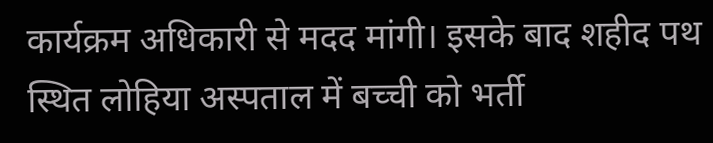कार्यक्रम अधिकारी से मदद मांगी। इसके बाद शहीद पथ स्थित लोहिया अस्पताल में बच्ची को भर्ती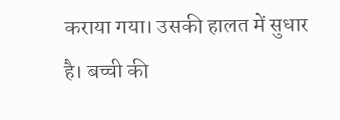कराया गया। उसकी हालत में सुधार है। बच्ची की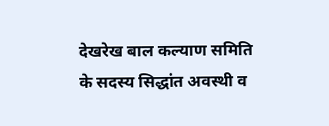देखरेख बाल कल्याण समिति के सदस्य सिद्धांत अवस्थी व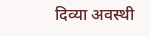दिव्या अवस्थी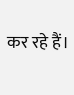कर रहे हैं।